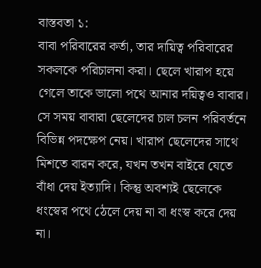বাস্তবতা ১:
বাবা পরিবারের কর্তা, তার দায়িত্ব পরিবারের সকলকে পরিচালনা করা। ছেলে খারাপ হয়ে গেলে তাকে ভালো পথে আনার দয়িত্বও বাবার। সে সময় বাবারা ছেলেদের চাল চলন পরিবর্তনে বিভিন্ন পদক্ষেপ নেয়। খারাপ ছেলেদের সাথে মিশতে বারন করে, যখন তখন বাইরে যেতে বাঁধা দেয় ইত্যাদি। কিন্তু অবশ্যই ছেলেকে ধংস্বের পথে ঠেলে দেয় না বা ধংস্ব করে দেয় না।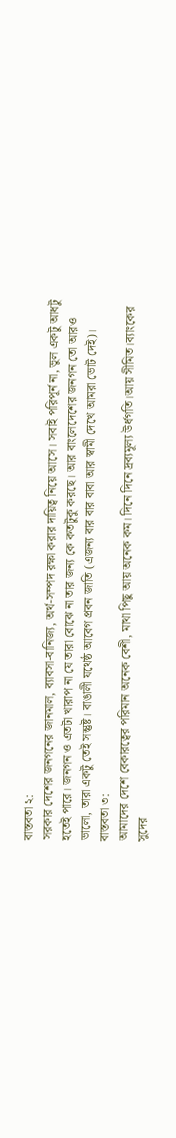বাস্তবতা ২:
সরকার দেশের জনগনের জানমাল, ব্যাবসা-বানিজ্য, অর্থ-সম্পদ রক্ষা করার দায়িত্ব নিয়ে আসে। সবাই পরিপূর্ন না, ভুল একটু আধটু হতেই পারে। জনগন ও এতটা খারাপ না যে তারা বোঝে না তার জন্য কে কতটুকু করছে। আর বাংলেদেশের জনগন তো আরও ভালো, তারা একটু তেই সন্তুষ্ট। বাঙালী যথেষ্ঠ আবেগ প্রবন জাতি (এজন্য বার বার বাবা আর স্বামী দেখে আমরা ভোট দেই)।
বাস্তবতা ৩:
আমাদের দেশে বেকারত্বের পরিমান অনেক বেশী, মাথা পিছু আয় অনেক কম। দিনে দিনে দ্রব্যমূল্য উর্ধগতি।আয় সীমিত।ব্যাংকের সুদের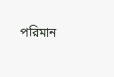পরিমান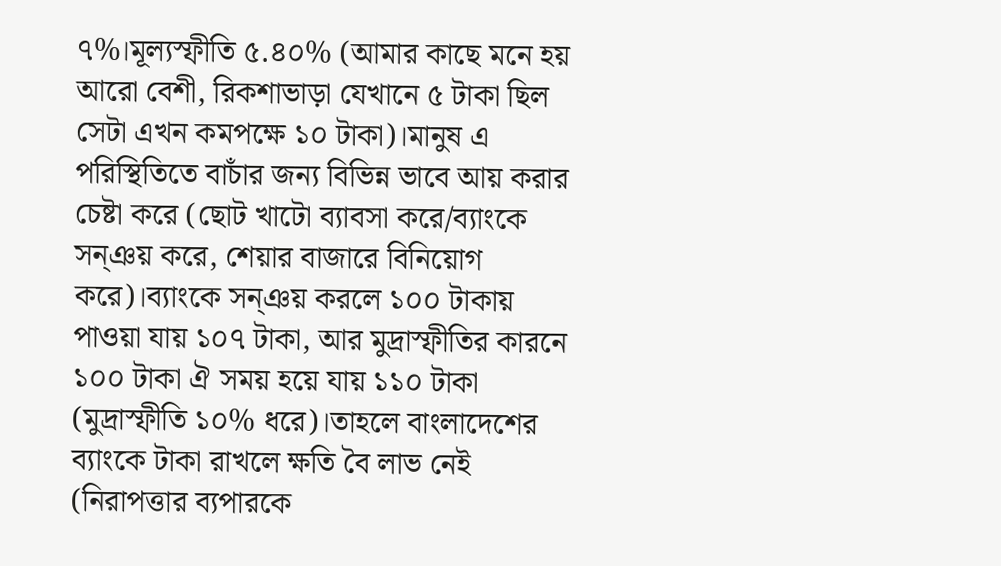৭%।মূল্যস্ফীতি ৫.৪০% (আমার কাছে মনে হয় আরো বেশী, রিকশাভাড়া যেখানে ৫ টাকা ছিল সেটা এখন কমপক্ষে ১০ টাকা)।মানুষ এ পরিস্থিতিতে বাচাঁর জন্য বিভিন্ন ভাবে আয় করার চেষ্টা করে (ছোট খাটো ব্যাবসা করে/ব্যাংকে সন্ঞয় করে, শেয়ার বাজারে বিনিয়োগ করে)।ব্যাংকে সন্ঞয় করলে ১০০ টাকায় পাওয়া যায় ১০৭ টাকা, আর মুদ্রাস্ফীতির কারনে ১০০ টাকা ঐ সময় হয়ে যায় ১১০ টাকা (মুদ্রাস্ফীতি ১০% ধরে)।তাহলে বাংলাদেশের ব্যাংকে টাকা রাখলে ক্ষতি বৈ লাভ নেই (নিরাপত্তার ব্যপারকে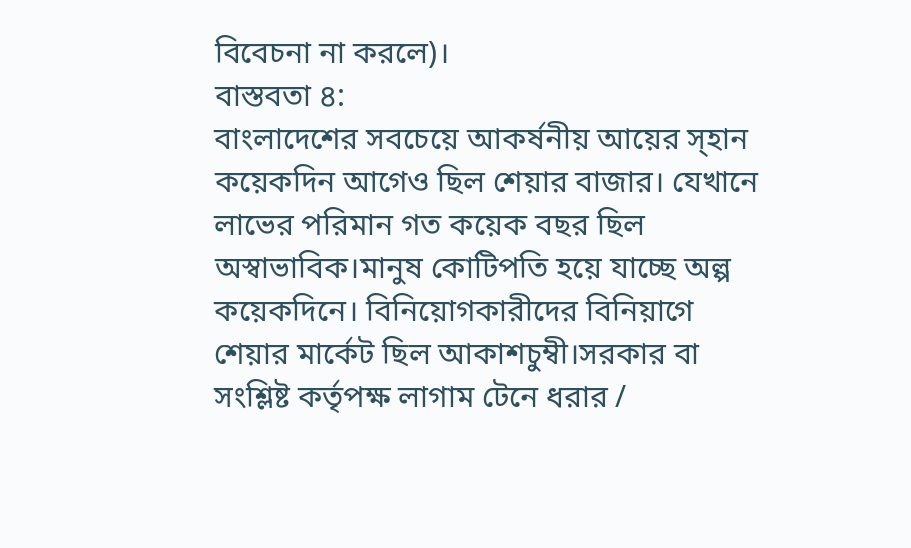বিবেচনা না করলে)।
বাস্তবতা ৪:
বাংলাদেশের সবচেয়ে আকর্ষনীয় আয়ের স্হান কয়েকদিন আগেও ছিল শেয়ার বাজার। যেখানে লাভের পরিমান গত কয়েক বছর ছিল অস্বাভাবিক।মানুষ কোটিপতি হয়ে যাচ্ছে অল্প কয়েকদিনে। বিনিয়োগকারীদের বিনিয়াগে শেয়ার মার্কেট ছিল আকাশচুম্বী।সরকার বা সংশ্লিষ্ট কর্তৃপক্ষ লাগাম টেনে ধরার /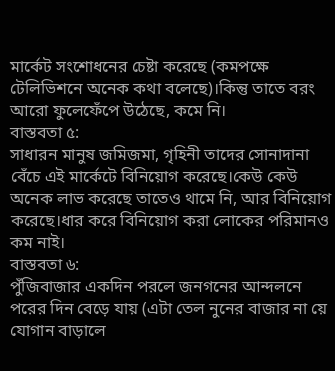মার্কেট সংশোধনের চেষ্টা করেছে (কমপক্ষে টেলিভিশনে অনেক কথা বলেছে)।কিন্তু তাতে বরং আরো ফুলেফেঁপে উঠেছে, কমে নি।
বাস্তবতা ৫:
সাধারন মানুষ জমিজমা, গৃহিনী তাদের সোনাদানা বেঁচে এই মার্কেটে বিনিয়োগ করেছে।কেউ কেউ অনেক লাভ করেছে তাতেও থামে নি, আর বিনিয়োগ করেছে।ধার করে বিনিয়োগ করা লোকের পরিমানও কম নাই।
বাস্তবতা ৬:
পুঁজিবাজার একদিন পরলে জনগনের আন্দলনে পরের দিন বেড়ে যায় (এটা তেল নুনের বাজার না য়ে যোগান বাড়ালে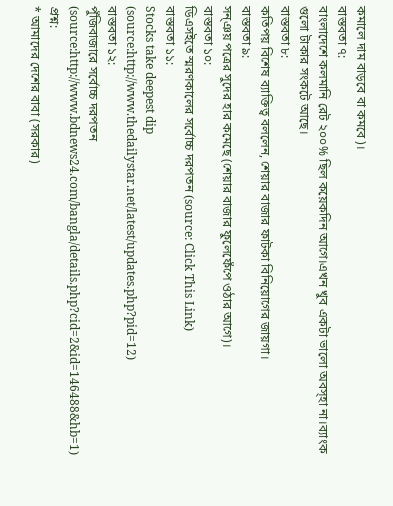কমালে দাম বাড়বে বা কমবে)।
বাস্তবতা ৭:
বাংলাদেশে কলমানি রেট ২০০% ছিল কয়েকদিন আগে।এখন খুব একটা ভালো অবস্হা না।ব্যাংক গুলো টাকার সংকটে আছে।
বাস্তবতা ৮:
কতিপয় বিশেষ ব্যাক্তিত্ব বললেন, শেয়ার বাজার ফাটকা বিনিয়োগের জায়গা।
বাস্তবতা ৯:
সন্ঞয় পত্রের সুদের হার কমেছে (শেয়ার বাজার ফুলেফেঁপে ওঠার আগে)।
বাস্তবতা ১০:
ডিএসইতে স্মরণকালের সর্বোচ্চ দরপতন (source: Click This Link)
বাস্তবতা ১১:
Stocks take deepest dip (source:http://www.thedailystar.net/latest/updates.php?pid=12)
বাস্তবতা ১২:
পুঁজিবাজারে সর্বোচ্চ দরপতন (source:http://www.bdnews24.com/bangla/details.php?cid=2&id=146488&hb=1)
প্রশ্ন:
* আমাদের দেশের বাবা (সরকার)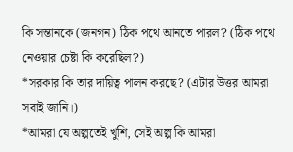কি সন্তানকে (জনগন) ঠিক পথে আনতে পারল? (ঠিক পথে নেওয়ার চেষ্টা কি করেছিল?)
*সরকার কি তার দায়িত্ব পালন করছে? (এটার উত্তর আমরা সবাই জানি।)
*আমরা যে অল্পতেই খুশি, সেই অল্প কি আমরা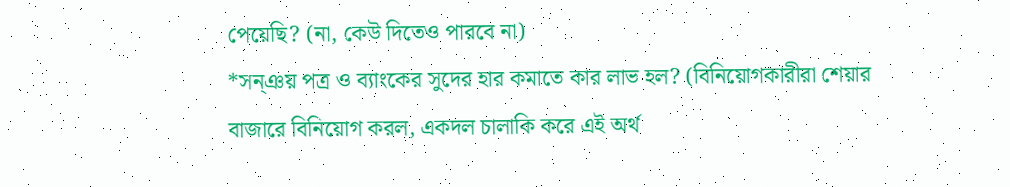পেয়েছি? (না, কেউ দিতেও পারবে না)
*সন্ঞয় পত্র ও ব্যাংকের সুদের হার কমাতে কার লাভ হল? (বিনিয়োগকারীরা শেয়ার বাজারে বিনিয়োগ করল, একদল চালাকি করে এই অর্থ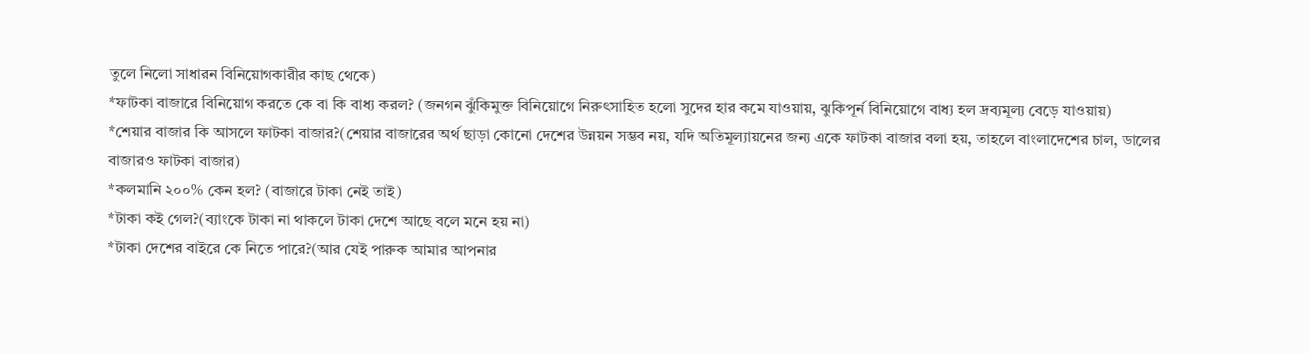তুলে নিলো সাধারন বিনিয়োগকারীর কাছ থেকে)
*ফাটকা বাজারে বিনিয়োগ করতে কে বা কি বাধ্য করল? (জনগন ঝুঁকিমুক্ত বিনিয়োগে নিরুৎসাহিত হলো সুদের হার কমে যাওয়ায়, ঝুকিপূর্ন বিনিয়োগে বাধ্য হল দ্রব্যমূল্য বেড়ে যাওয়ায়)
*শেয়ার বাজার কি আসলে ফাটকা বাজার?(শেয়ার বাজারের অর্থ ছাড়া কোনো দেশের উন্নয়ন সম্ভব নয়, যদি অতিমূল্যায়নের জন্য একে ফাটকা বাজার বলা হয়, তাহলে বাংলাদেশের চাল, ডালের বাজারও ফাটকা বাজার)
*কলমানি ২০০% কেন হল? (বাজারে টাকা নেই তাই)
*টাকা কই গেল?(ব্যাংকে টাকা না থাকলে টাকা দেশে আছে বলে মনে হয় না)
*টাকা দেশের বাইরে কে নিতে পারে?(আর যেই পারুক আমার আপনার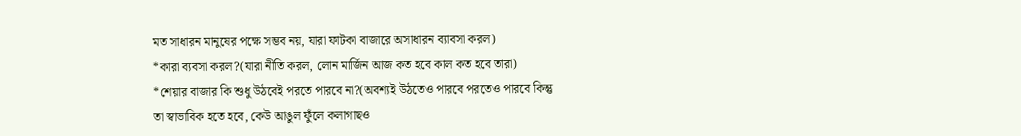মত সাধারন মানুষের পক্ষে সম্ভব নয়, যারা ফাটকা বাজারে অসাধারন ব্যাবসা করল)
*কারা ব্যবসা করল?(যারা নীতি করল, লোন মার্জিন আজ কত হবে কাল কত হবে তারা)
*শেয়ার বাজার কি শুধু উঠবেই পরতে পারবে না?(অবশ্যই উঠতেও পারবে পরতেও পারবে কিন্তু তা স্বাভাবিক হতে হবে, কেউ আঙুল ফুঁলে কলাগাছও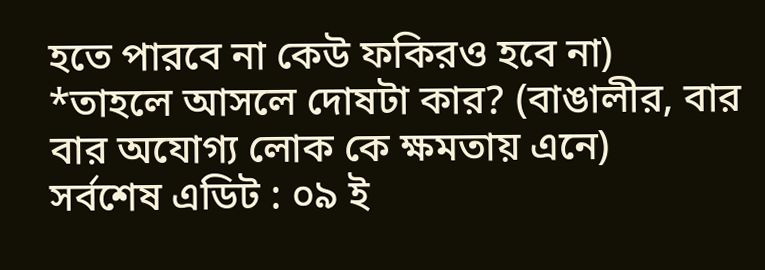হতে পারবে না কেউ ফকিরও হবে না)
*তাহলে আসলে দোষটা কার? (বাঙালীর, বার বার অযোগ্য লোক কে ক্ষমতায় এনে)
সর্বশেষ এডিট : ০৯ ই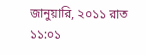জানুয়ারি, ২০১১ রাত ১১:০১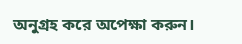অনুগ্রহ করে অপেক্ষা করুন।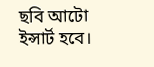ছবি আটো ইন্সার্ট হবে।